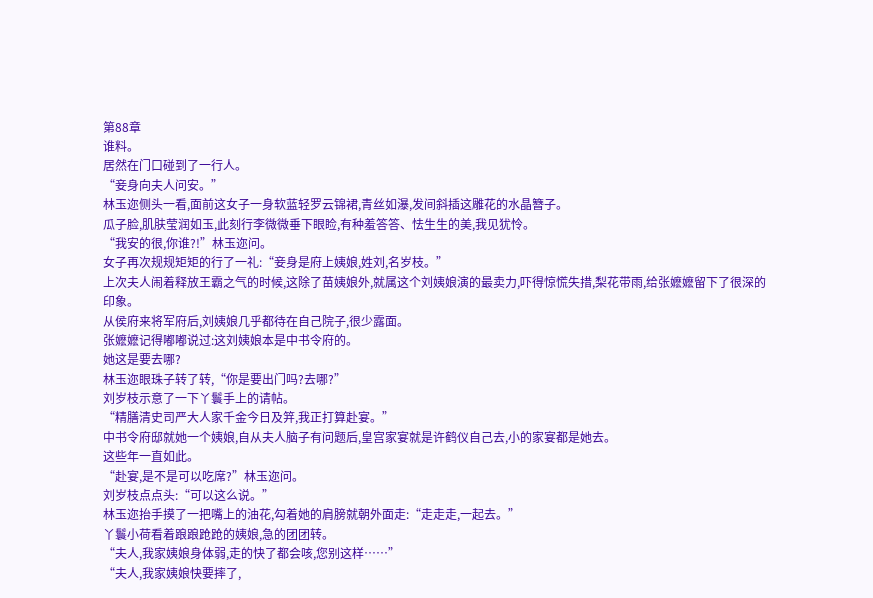第88章
谁料。
居然在门口碰到了一行人。
“妾身向夫人问安。”
林玉迩侧头一看,面前这女子一身软蓝轻罗云锦裙,青丝如瀑,发间斜插这雕花的水晶簪子。
瓜子脸,肌肤莹润如玉,此刻行李微微垂下眼睑,有种羞答答、怯生生的美,我见犹怜。
“我安的很,你谁?!”林玉迩问。
女子再次规规矩矩的行了一礼:“妾身是府上姨娘,姓刘,名岁枝。”
上次夫人闹着释放王霸之气的时候,这除了苗姨娘外,就属这个刘姨娘演的最卖力,吓得惊慌失措,梨花带雨,给张嬷嬷留下了很深的印象。
从侯府来将军府后,刘姨娘几乎都待在自己院子,很少露面。
张嬷嬷记得嘟嘟说过:这刘姨娘本是中书令府的。
她这是要去哪?
林玉迩眼珠子转了转,“你是要出门吗?去哪?”
刘岁枝示意了一下丫鬟手上的请帖。
“精膳清史司严大人家千金今日及笄,我正打算赴宴。”
中书令府邸就她一个姨娘,自从夫人脑子有问题后,皇宫家宴就是许鹤仪自己去,小的家宴都是她去。
这些年一直如此。
“赴宴,是不是可以吃席?”林玉迩问。
刘岁枝点点头:“可以这么说。”
林玉迩抬手摸了一把嘴上的油花,勾着她的肩膀就朝外面走:“走走走,一起去。”
丫鬟小荷看着踉踉跄跄的姨娘,急的团团转。
“夫人,我家姨娘身体弱,走的快了都会咳,您别这样……”
“夫人,我家姨娘快要摔了,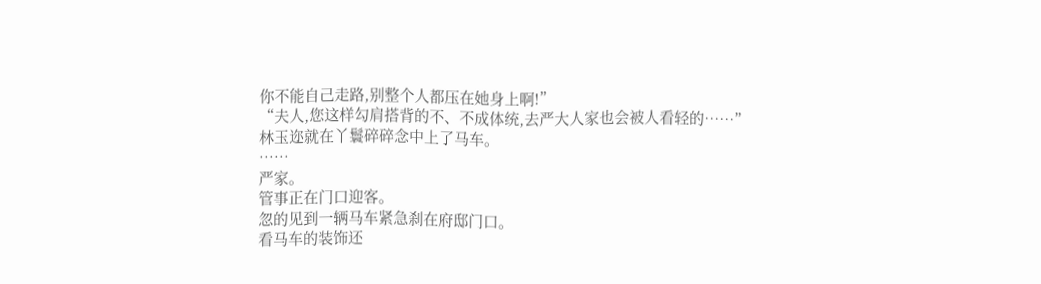你不能自己走路,别整个人都压在她身上啊!”
“夫人,您这样勾肩搭背的不、不成体统,去严大人家也会被人看轻的……”
林玉迩就在丫鬟碎碎念中上了马车。
……
严家。
管事正在门口迎客。
忽的见到一辆马车紧急刹在府邸门口。
看马车的装饰还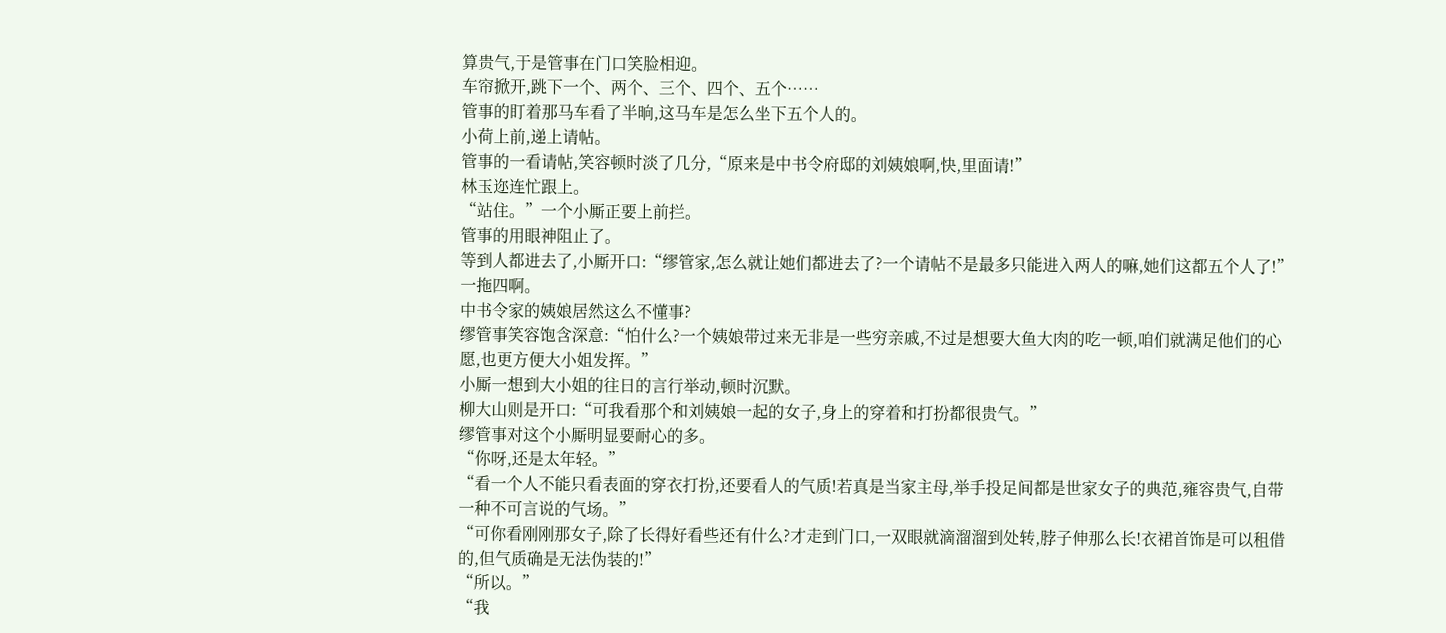算贵气,于是管事在门口笑脸相迎。
车帘掀开,跳下一个、两个、三个、四个、五个……
管事的盯着那马车看了半晌,这马车是怎么坐下五个人的。
小荷上前,递上请帖。
管事的一看请帖,笑容顿时淡了几分,“原来是中书令府邸的刘姨娘啊,快,里面请!”
林玉迩连忙跟上。
“站住。”一个小厮正要上前拦。
管事的用眼神阻止了。
等到人都进去了,小厮开口:“缪管家,怎么就让她们都进去了?一个请帖不是最多只能进入两人的嘛,她们这都五个人了!”
一拖四啊。
中书令家的姨娘居然这么不懂事?
缪管事笑容饱含深意:“怕什么?一个姨娘带过来无非是一些穷亲戚,不过是想要大鱼大肉的吃一顿,咱们就满足他们的心愿,也更方便大小姐发挥。”
小厮一想到大小姐的往日的言行举动,顿时沉默。
柳大山则是开口:“可我看那个和刘姨娘一起的女子,身上的穿着和打扮都很贵气。”
缪管事对这个小厮明显要耐心的多。
“你呀,还是太年轻。”
“看一个人不能只看表面的穿衣打扮,还要看人的气质!若真是当家主母,举手投足间都是世家女子的典范,雍容贵气,自带一种不可言说的气场。”
“可你看刚刚那女子,除了长得好看些还有什么?才走到门口,一双眼就滴溜溜到处转,脖子伸那么长!衣裙首饰是可以租借的,但气质确是无法伪装的!”
“所以。”
“我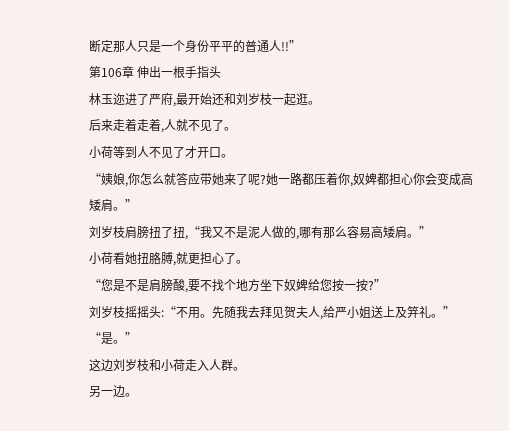断定那人只是一个身份平平的普通人!!”
第106章 伸出一根手指头
林玉迩进了严府,最开始还和刘岁枝一起逛。
后来走着走着,人就不见了。
小荷等到人不见了才开口。
“姨娘,你怎么就答应带她来了呢?她一路都压着你,奴婢都担心你会变成高矮肩。”
刘岁枝肩膀扭了扭,“我又不是泥人做的,哪有那么容易高矮肩。”
小荷看她扭胳膊,就更担心了。
“您是不是肩膀酸,要不找个地方坐下奴婢给您按一按?”
刘岁枝摇摇头:“不用。先随我去拜见贺夫人,给严小姐送上及笄礼。”
“是。”
这边刘岁枝和小荷走入人群。
另一边。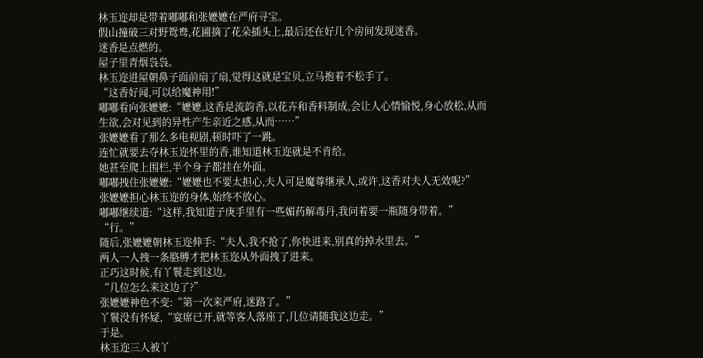林玉迩却是带着嘟嘟和张嬷嬷在严府寻宝。
假山撞破三对野鸳鸯,花圃摘了花朵插头上,最后还在好几个房间发现迷香。
迷香是点燃的。
屋子里青烟袅袅。
林玉迩进屋朝鼻子面前扇了扇,觉得这就是宝贝,立马抱着不松手了。
“这香好闻,可以给魔神用!”
嘟嘟看向张嬷嬷:“嬷嬷,这香是流韵香,以花卉和香料制成,会让人心情愉悦,身心放松,从而生欲,会对见到的异性产生亲近之感,从而……”
张嬷嬷看了那么多电视剧,顿时吓了一跳。
连忙就要去夺林玉迩怀里的香,谁知道林玉迩就是不肯给。
她甚至爬上围栏,半个身子都挂在外面。
嘟嘟拽住张嬷嬷:“嬷嬷也不要太担心,夫人可是魔尊继承人,或许,这香对夫人无效呢?”
张嬷嬷担心林玉迩的身体,始终不放心。
嘟嘟继续道:“这样,我知道子庚手里有一些媚药解毒丹,我问着要一瓶随身带着。”
“行。”
随后,张嬷嬷朝林玉迩伸手:“夫人,我不抢了,你快进来,别真的掉水里去。”
两人一人拽一条胳膊才把林玉迩从外面拽了进来。
正巧这时候,有丫鬟走到这边。
“几位怎么来这边了?”
张嬷嬷神色不变:“第一次来严府,迷路了。”
丫鬟没有怀疑,“宴席已开,就等客人落座了,几位请随我这边走。”
于是。
林玉迩三人被丫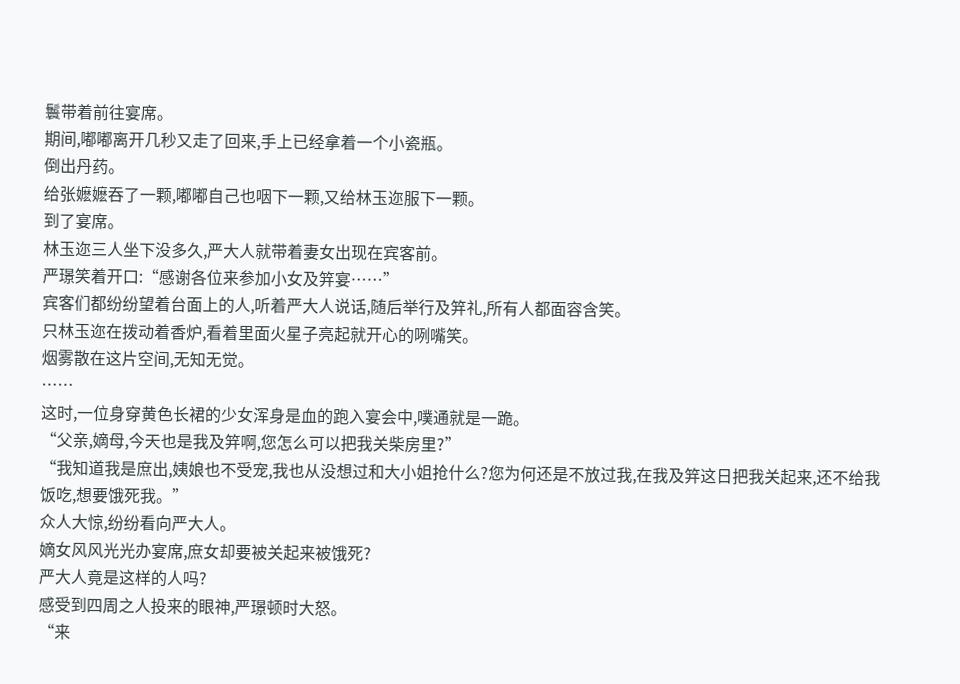鬟带着前往宴席。
期间,嘟嘟离开几秒又走了回来,手上已经拿着一个小瓷瓶。
倒出丹药。
给张嬷嬷吞了一颗,嘟嘟自己也咽下一颗,又给林玉迩服下一颗。
到了宴席。
林玉迩三人坐下没多久,严大人就带着妻女出现在宾客前。
严璟笑着开口:“感谢各位来参加小女及笄宴……”
宾客们都纷纷望着台面上的人,听着严大人说话,随后举行及笄礼,所有人都面容含笑。
只林玉迩在拨动着香炉,看着里面火星子亮起就开心的咧嘴笑。
烟雾散在这片空间,无知无觉。
……
这时,一位身穿黄色长裙的少女浑身是血的跑入宴会中,噗通就是一跪。
“父亲,嫡母,今天也是我及笄啊,您怎么可以把我关柴房里?”
“我知道我是庶出,姨娘也不受宠,我也从没想过和大小姐抢什么?您为何还是不放过我,在我及笄这日把我关起来,还不给我饭吃,想要饿死我。”
众人大惊,纷纷看向严大人。
嫡女风风光光办宴席,庶女却要被关起来被饿死?
严大人竟是这样的人吗?
感受到四周之人投来的眼神,严璟顿时大怒。
“来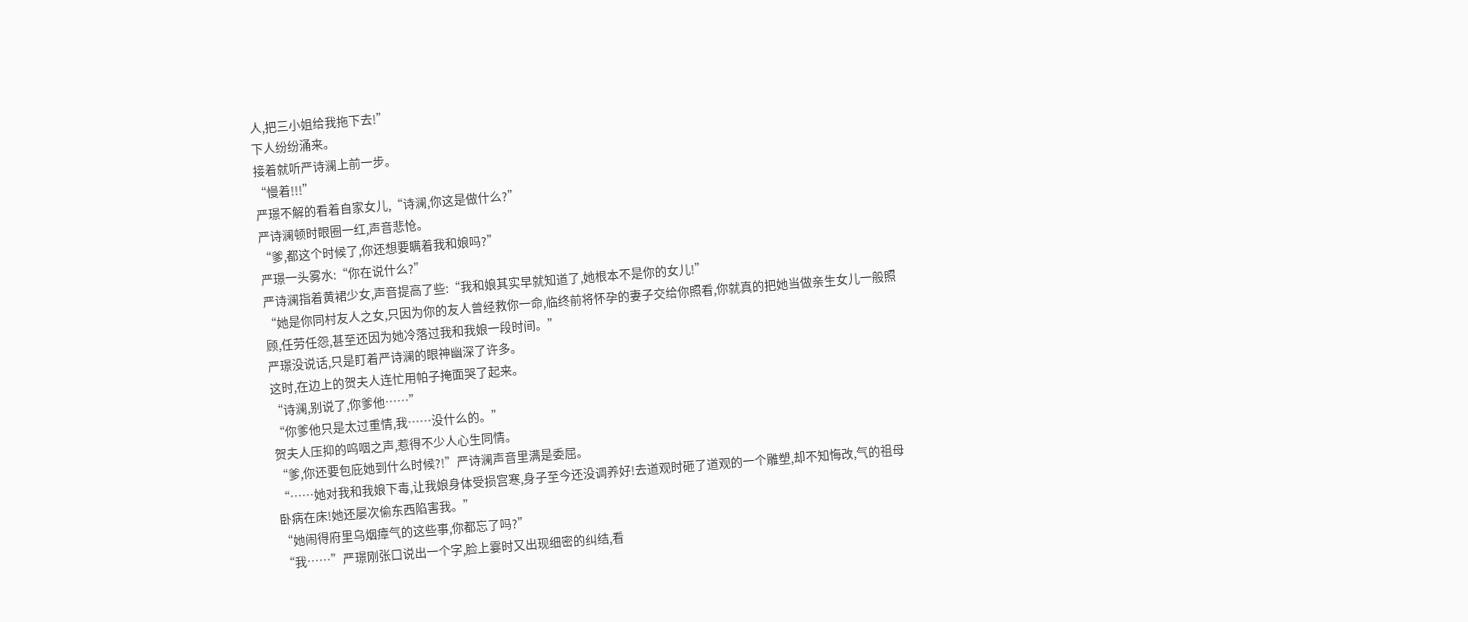人,把三小姐给我拖下去!”
下人纷纷涌来。
接着就听严诗澜上前一步。
“慢着!!!”
严璟不解的看着自家女儿,“诗澜,你这是做什么?”
严诗澜顿时眼圈一红,声音悲怆。
“爹,都这个时候了,你还想要瞒着我和娘吗?”
严璟一头雾水:“你在说什么?”
严诗澜指着黄裙少女,声音提高了些:“我和娘其实早就知道了,她根本不是你的女儿!”
“她是你同村友人之女,只因为你的友人曾经救你一命,临终前将怀孕的妻子交给你照看,你就真的把她当做亲生女儿一般照顾,任劳任怨,甚至还因为她冷落过我和我娘一段时间。”
严璟没说话,只是盯着严诗澜的眼神幽深了许多。
这时,在边上的贺夫人连忙用帕子掩面哭了起来。
“诗澜,别说了,你爹他……”
“你爹他只是太过重情,我……没什么的。”
贺夫人压抑的呜咽之声,惹得不少人心生同情。
“爹,你还要包庇她到什么时候?!”严诗澜声音里满是委屈。
“……她对我和我娘下毒,让我娘身体受损宫寒,身子至今还没调养好!去道观时砸了道观的一个雕塑,却不知悔改,气的祖母卧病在床!她还屡次偷东西陷害我。”
“她闹得府里乌烟瘴气的这些事,你都忘了吗?”
“我……”严璟刚张口说出一个字,脸上霎时又出现细密的纠结,看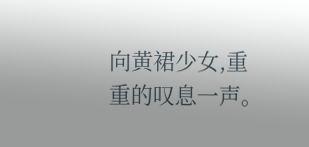向黄裙少女,重重的叹息一声。